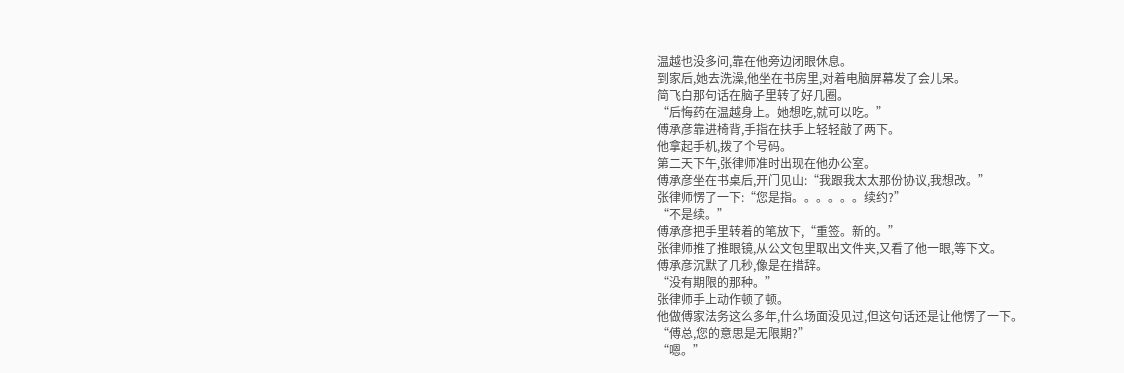温越也没多问,靠在他旁边闭眼休息。
到家后,她去洗澡,他坐在书房里,对着电脑屏幕发了会儿呆。
简飞白那句话在脑子里转了好几圈。
“后悔药在温越身上。她想吃,就可以吃。”
傅承彦靠进椅背,手指在扶手上轻轻敲了两下。
他拿起手机,拨了个号码。
第二天下午,张律师准时出现在他办公室。
傅承彦坐在书桌后,开门见山:“我跟我太太那份协议,我想改。”
张律师愣了一下:“您是指。。。。。。续约?”
“不是续。”
傅承彦把手里转着的笔放下,“重签。新的。”
张律师推了推眼镜,从公文包里取出文件夹,又看了他一眼,等下文。
傅承彦沉默了几秒,像是在措辞。
“没有期限的那种。”
张律师手上动作顿了顿。
他做傅家法务这么多年,什么场面没见过,但这句话还是让他愣了一下。
“傅总,您的意思是无限期?”
“嗯。”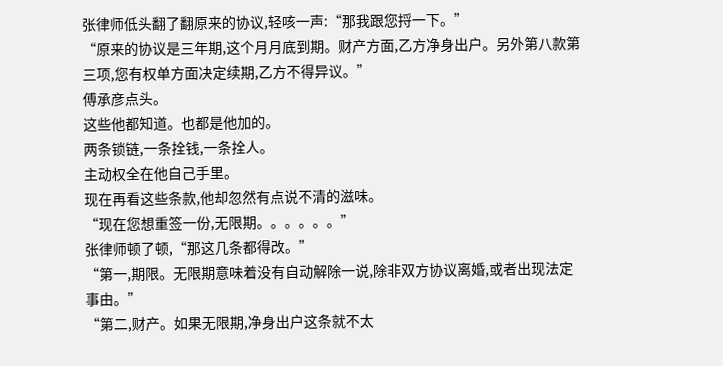张律师低头翻了翻原来的协议,轻咳一声:“那我跟您捋一下。”
“原来的协议是三年期,这个月月底到期。财产方面,乙方净身出户。另外第八款第三项,您有权单方面决定续期,乙方不得异议。”
傅承彦点头。
这些他都知道。也都是他加的。
两条锁链,一条拴钱,一条拴人。
主动权全在他自己手里。
现在再看这些条款,他却忽然有点说不清的滋味。
“现在您想重签一份,无限期。。。。。。”
张律师顿了顿,“那这几条都得改。”
“第一,期限。无限期意味着没有自动解除一说,除非双方协议离婚,或者出现法定事由。”
“第二,财产。如果无限期,净身出户这条就不太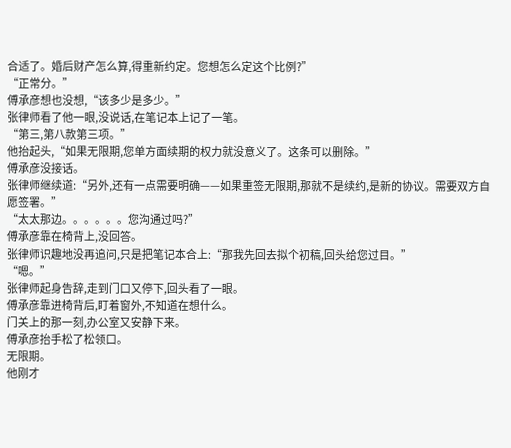合适了。婚后财产怎么算,得重新约定。您想怎么定这个比例?”
“正常分。”
傅承彦想也没想,“该多少是多少。”
张律师看了他一眼,没说话,在笔记本上记了一笔。
“第三,第八款第三项。”
他抬起头,“如果无限期,您单方面续期的权力就没意义了。这条可以删除。”
傅承彦没接话。
张律师继续道:“另外,还有一点需要明确——如果重签无限期,那就不是续约,是新的协议。需要双方自愿签署。”
“太太那边。。。。。。您沟通过吗?”
傅承彦靠在椅背上,没回答。
张律师识趣地没再追问,只是把笔记本合上:“那我先回去拟个初稿,回头给您过目。”
“嗯。”
张律师起身告辞,走到门口又停下,回头看了一眼。
傅承彦靠进椅背后,盯着窗外,不知道在想什么。
门关上的那一刻,办公室又安静下来。
傅承彦抬手松了松领口。
无限期。
他刚才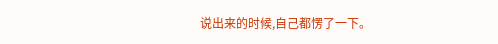说出来的时候,自己都愣了一下。